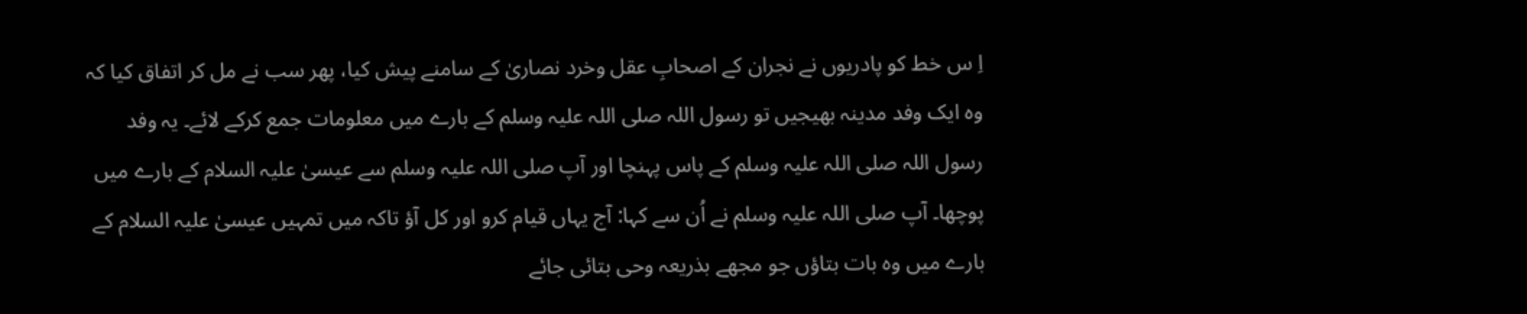اِ س خط کو پادریوں نے نجران کے اصحابِ عقل وخرد نصاریٰ کے سامنے پیش کیا، پھر سب نے مل کر اتفاق کیا کہ وہ ایک وفد مدینہ بھیجیں تو رسول اللہ صلی اللہ علیہ وسلم کے بارے میں معلومات جمع کرکے لائے۔ یہ وفد رسول اللہ صلی اللہ علیہ وسلم کے پاس پہنچا اور آپ صلی اللہ علیہ وسلم سے عیسیٰ علیہ السلام کے بارے میں پوچھا۔ آپ صلی اللہ علیہ وسلم نے اُن سے کہا: آج یہاں قیام کرو اور کل آؤ تاکہ میں تمہیں عیسیٰ علیہ السلام کے بارے میں وہ بات بتاؤں جو مجھے بذریعہ وحی بتائی جائے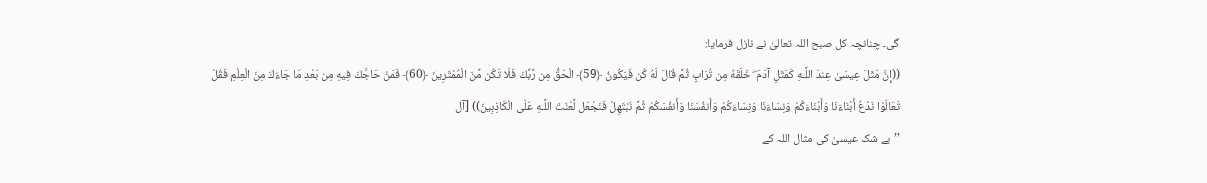گی۔ چنانچہ کل صبح اللہ تعالیٰ نے نازل فرمایا:
((إِنَّ مَثَلَ عِيسَىٰ عِندَ اللَّـهِ كَمَثَلِ آدَمَ ۖ خَلَقَهُ مِن تُرَابٍ ثُمَّ قَالَ لَهُ كُن فَيَكُونُ ﴿59﴾ الْحَقُّ مِن رَّبِّكَ فَلَا تَكُن مِّنَ الْمُمْتَرِينَ ﴿60﴾ فَمَنْ حَاجَّكَ فِيهِ مِن بَعْدِ مَا جَاءَكَ مِنَ الْعِلْمِ فَقُلْ تَعَالَوْا نَدْعُ أَبْنَاءَنَا وَأَبْنَاءَكُمْ وَنِسَاءَنَا وَنِسَاءَكُمْ وَأَنفُسَنَا وَأَنفُسَكُمْ ثُمَّ نَبْتَهِلْ فَنَجْعَل لَّعْنَتَ اللَّـهِ عَلَى الْكَاذِبِينَ)) [آل
’’بے شک عیسیٰ کی مثال اللہ کے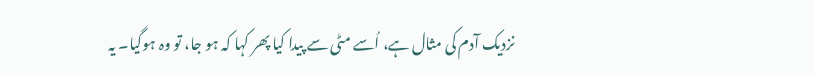نزدیک آدم کی مثال ہے، اُسے مٹی سے پیدا کیا پھر کہا کہ ہو جا، تو وہ ہوگیا۔ یہ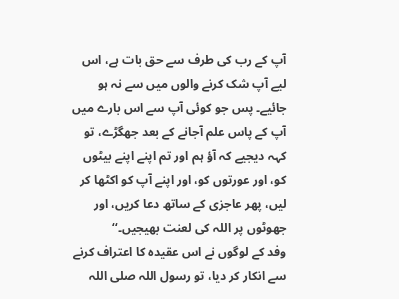آپ کے رب کی طرف سے حق بات ہے، اس لیے آپ شک کرنے والوں میں سے نہ ہو جائیے۔ پس جو کوئی آپ سے اس بارے میں آپ کے پاس علم آجانے کے بعد جھگڑے، تو کہہ دیجیے کہ آؤ ہم اور تم اپنے اپنے بیٹوں کو، اور عورتوں کو، اور اپنے آپ کو اکٹھا کر لیں، پھر عاجزی کے ساتھ دعا کریں، اور جھوٹوں پر اللہ کی لعنت بھیجیں۔‘‘
وفد کے لوگوں نے اس عقیدہ کا اعتراف کرنے سے انکار کر دیا، تو رسول اللہ صلی اللہ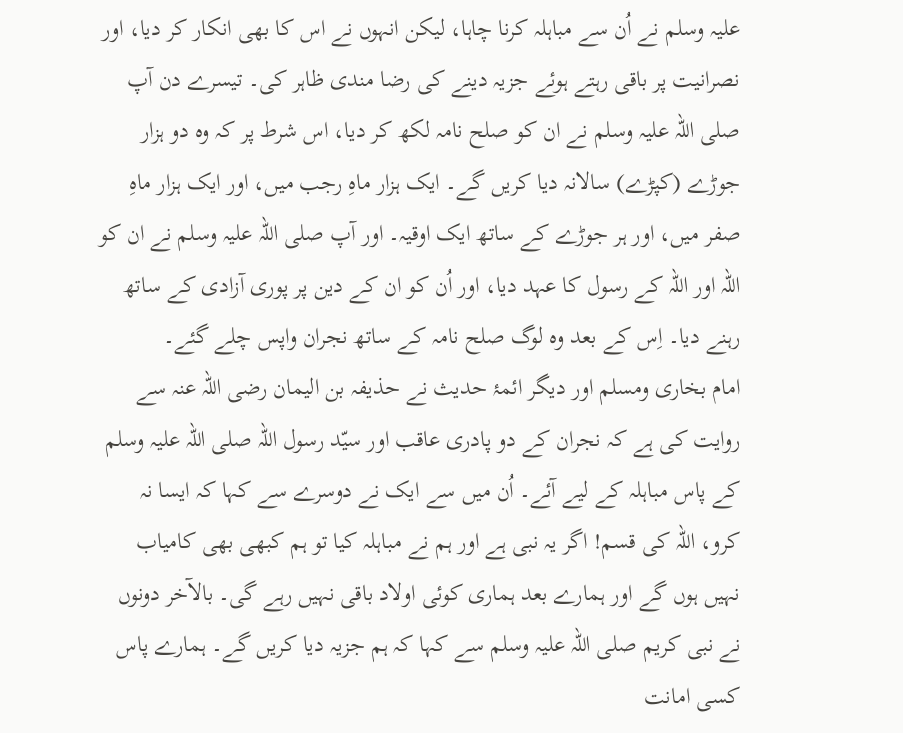علیہ وسلم نے اُن سے مباہلہ کرنا چاہا، لیکن انہوں نے اس کا بھی انکار کر دیا، اور نصرانیت پر باقی رہتے ہوئے جزیہ دینے کی رضا مندی ظاہر کی۔ تیسرے دن آپ صلی اللہ علیہ وسلم نے ان کو صلح نامہ لکھ کر دیا، اس شرط پر کہ وہ دو ہزار جوڑے (کپڑے) سالانہ دیا کریں گے۔ ایک ہزار ماہِ رجب میں، اور ایک ہزار ماہِ صفر میں، اور ہر جوڑے کے ساتھ ایک اوقیہ۔ اور آپ صلی اللہ علیہ وسلم نے ان کو اللہ اور اللہ کے رسول کا عہد دیا، اور اُن کو ان کے دین پر پوری آزادی کے ساتھ رہنے دیا۔ اِس کے بعد وہ لوگ صلح نامہ کے ساتھ نجران واپس چلے گئے۔
امام بخاری ومسلم اور دیگر ائمۂ حدیث نے حذیفہ بن الیمان رضی اللہ عنہ سے روایت کی ہے کہ نجران کے دو پادری عاقب اور سیّد رسول اللہ صلی اللہ علیہ وسلم کے پاس مباہلہ کے لیے آئے۔ اُن میں سے ایک نے دوسرے سے کہا کہ ایسا نہ کرو، اللہ کی قسم! اگر یہ نبی ہے اور ہم نے مباہلہ کیا تو ہم کبھی بھی کامیاب نہیں ہوں گے اور ہمارے بعد ہماری کوئی اولاد باقی نہیں رہے گی۔ بالآخر دونوں نے نبی کریم صلی اللہ علیہ وسلم سے کہا کہ ہم جزیہ دیا کریں گے۔ ہمارے پاس کسی امانت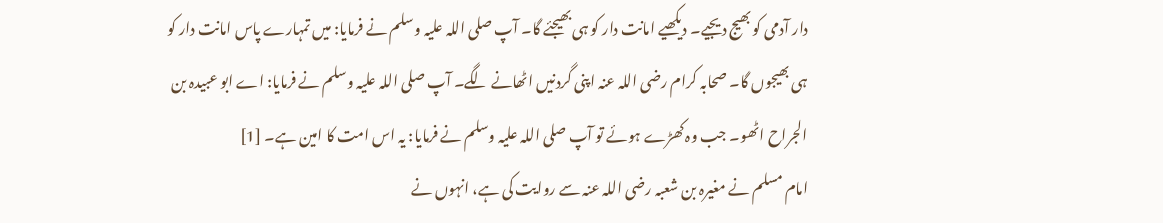دار آدمی کو بھیج دیجیے۔ دیکھیے امانت دار کو ہی بھیجئے گا۔ آپ صلی اللہ علیہ وسلم نے فرمایا: میں تمہارے پاس امانت دار کو ہی بھیجوں گا۔ صحابہ کرام رضی اللہ عنہ اپنی گردنیں اٹھانے لگے۔ آپ صلی اللہ علیہ وسلم نے فرمایا: اے ابو عبیدہ بن الجراح اٹھو۔ جب وہ کھڑے ہوئے تو آپ صلی اللہ علیہ وسلم نے فرمایا: یہ اس امت کا امین ہے۔ [1]
امام مسلم نے مغیرہ بن شعبہ رضی اللہ عنہ سے روایت کی ہے، انہوں نے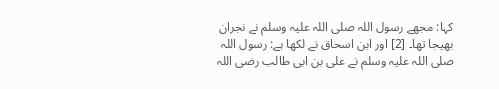کہا: مجھے رسول اللہ صلی اللہ علیہ وسلم نے نجران بھیجا تھا۔ [2] اور ابن اسحاق نے لکھا ہے: رسول اللہ صلی اللہ علیہ وسلم نے علی بن ابی طالب رضی اللہ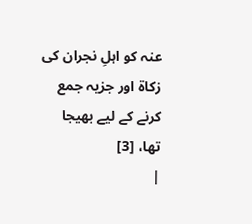عنہ کو اہلِ نجران کی زکاۃ اور جزیہ جمع کرنے کے لیے بھیجا تھا، [3]
|